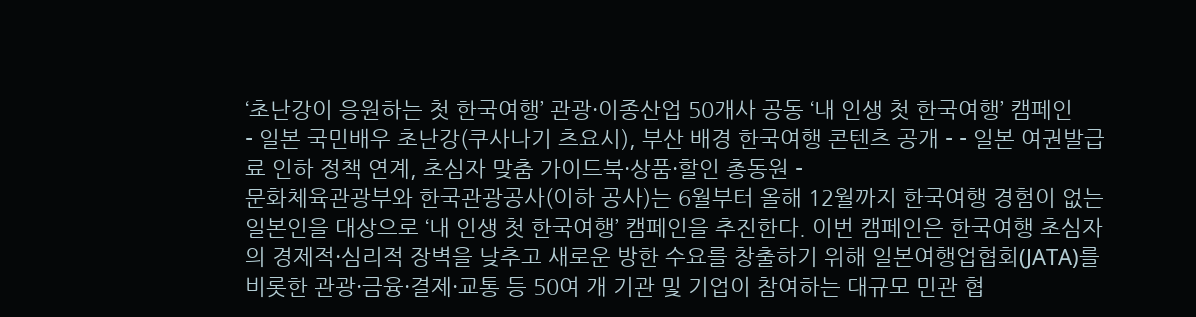‘초난강이 응원하는 첫 한국여행’ 관광·이종산업 50개사 공동 ‘내 인생 첫 한국여행’ 캠페인
- 일본 국민배우 초난강(쿠사나기 츠요시), 부산 배경 한국여행 콘텐츠 공개 - - 일본 여권발급료 인하 정책 연계, 초심자 맞춤 가이드북·상품·할인 총동원 -
문화체육관광부와 한국관광공사(이하 공사)는 6월부터 올해 12월까지 한국여행 경험이 없는 일본인을 대상으로 ‘내 인생 첫 한국여행’ 캠페인을 추진한다. 이번 캠페인은 한국여행 초심자의 경제적·심리적 장벽을 낮추고 새로운 방한 수요를 창출하기 위해 일본여행업협회(JATA)를 비롯한 관광·금융·결제·교통 등 50여 개 기관 및 기업이 참여하는 대규모 민관 협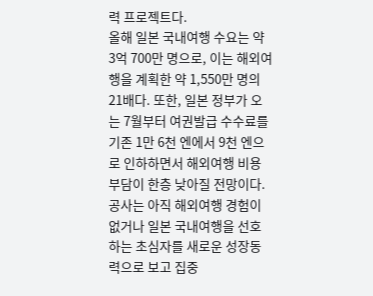력 프로젝트다.
올해 일본 국내여행 수요는 약 3억 700만 명으로, 이는 해외여행을 계획한 약 1,550만 명의 21배다. 또한, 일본 정부가 오는 7월부터 여권발급 수수료를 기존 1만 6천 엔에서 9천 엔으로 인하하면서 해외여행 비용 부담이 한층 낮아질 전망이다. 공사는 아직 해외여행 경험이 없거나 일본 국내여행을 선호하는 초심자를 새로운 성장동력으로 보고 집중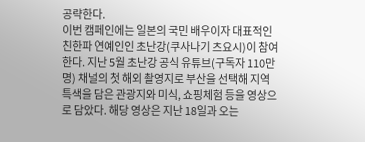공략한다.
이번 캠페인에는 일본의 국민 배우이자 대표적인 친한파 연예인인 초난강(쿠사나기 츠요시)이 참여한다. 지난 5월 초난강 공식 유튜브(구독자 110만 명) 채널의 첫 해외 촬영지로 부산을 선택해 지역 특색을 담은 관광지와 미식, 쇼핑체험 등을 영상으로 담았다. 해당 영상은 지난 18일과 오는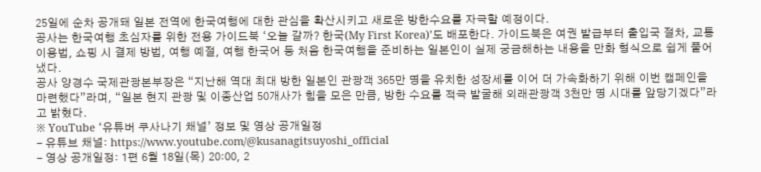25일에 순차 공개돼 일본 전역에 한국여행에 대한 관심을 확산시키고 새로운 방한수요를 자극할 예정이다.
공사는 한국여행 초심자를 위한 전용 가이드북 ‘오늘 갈까? 한국(My First Korea)’도 배포한다. 가이드북은 여권 발급부터 출입국 절차, 교통 이용법, 쇼핑 시 결제 방법, 여행 예절, 여행 한국어 등 처음 한국여행을 준비하는 일본인이 실제 궁금해하는 내용을 만화 형식으로 쉽게 풀어냈다.
공사 양경수 국제관광본부장은 “지난해 역대 최대 방한 일본인 관광객 365만 명을 유치한 성장세를 이어 더 가속화하기 위해 이번 캠페인을 마련했다”라며, “일본 현지 관광 및 이종산업 50개사가 힘을 모은 만큼, 방한 수요를 적극 발굴해 외래관광객 3천만 명 시대를 앞당기겠다”라고 밝혔다.
※ YouTube ‘유튜버 쿠사나기 채널’ 정보 및 영상 공개일정
- 유튜브 채널: https://www.youtube.com/@kusanagitsuyoshi_official
- 영상 공개일정: 1편 6월 18일(목) 20:00, 2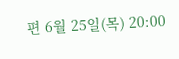편 6월 25일(목) 20:00